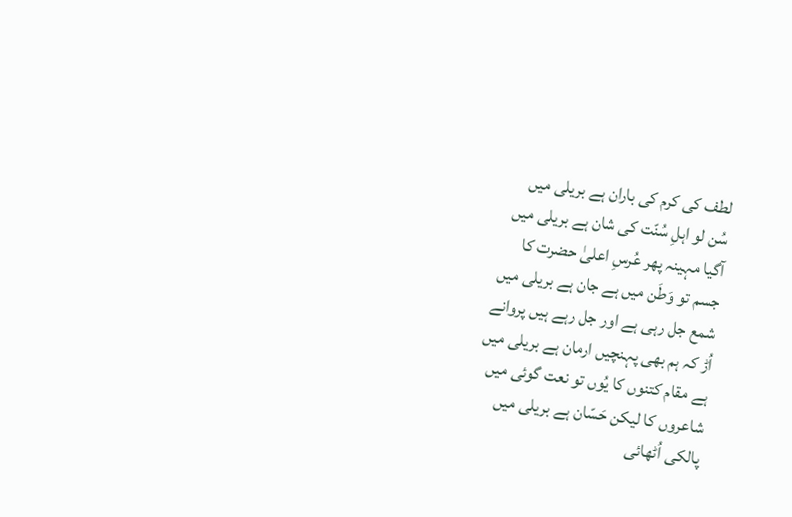لطف کی کرم کی باران ہے بریلی میں
سُن لو اہلِ سُنّت کی شان ہے بریلی میں
آگیا مہینہ پھر عُرسِ اعلیٰ حضرت کا
جسم تو وَطَن میں ہے جان ہے بریلی میں
شمع جل رہی ہے اور جل رہے ہیں پروانے
اُڑ کہ ہم بھی پہنچیں ارمان ہے بریلی میں
ہے مقام کتنوں کا یُوں تو نعت گوئی میں
شاعروں کا لیکن حَسّان ہے بریلی میں
پالکی اُٹھائی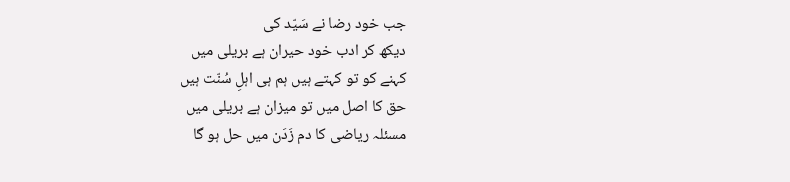جب خود رضا نے سَیّد کی
دیکھ کر ادب خود حیران ہے بریلی میں
کہنے کو تو کہتے ہیں ہم ہی اہلِ سُنّت ہیں
حق کا اصل میں تو میزان ہے بریلی میں
مسئلہ ریاضی کا دم زَدَن میں حل ہو گا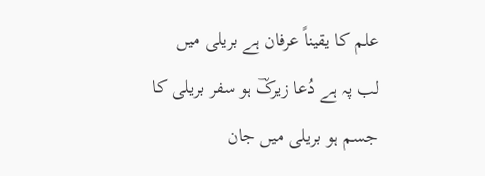علم کا یقیناً عرفان ہے بریلی میں
لب پہ ہے دُعا زیرکؔ ہو سفر بریلی کا
جسم ہو بریلی میں جان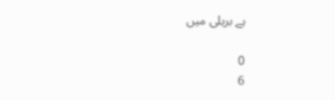ہے بریلی میں

0
6